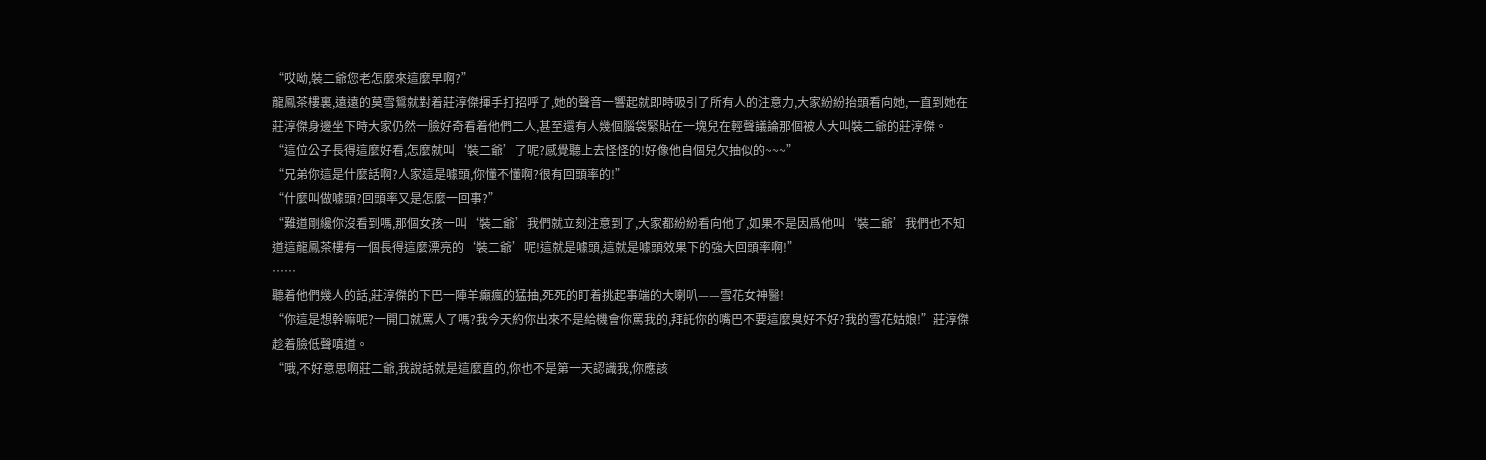“哎呦,裝二爺您老怎麼來這麼早啊?”
龍鳳茶樓裏,遠遠的莫雪鴛就對着莊淳傑揮手打招呼了,她的聲音一響起就即時吸引了所有人的注意力,大家紛紛抬頭看向她,一直到她在莊淳傑身邊坐下時大家仍然一臉好奇看着他們二人,甚至還有人幾個腦袋緊貼在一塊兒在輕聲議論那個被人大叫裝二爺的莊淳傑。
“這位公子長得這麼好看,怎麼就叫‘裝二爺’了呢?感覺聽上去怪怪的!好像他自個兒欠抽似的~~~”
“兄弟你這是什麼話啊?人家這是噱頭,你懂不懂啊?很有回頭率的!”
“什麼叫做噱頭?回頭率又是怎麼一回事?”
“難道剛纔你沒看到嗎,那個女孩一叫‘裝二爺’我們就立刻注意到了,大家都紛紛看向他了,如果不是因爲他叫‘裝二爺’我們也不知道這龍鳳茶樓有一個長得這麼漂亮的‘裝二爺’呢!這就是噱頭,這就是噱頭效果下的強大回頭率啊!”
……
聽着他們幾人的話,莊淳傑的下巴一陣羊癲瘋的猛抽,死死的盯着挑起事端的大喇叭——雪花女神醫!
“你這是想幹嘛呢?一開口就罵人了嗎?我今天約你出來不是給機會你罵我的,拜託你的嘴巴不要這麼臭好不好?我的雪花姑娘!”莊淳傑趁着臉低聲嗔道。
“哦,不好意思啊莊二爺,我說話就是這麼直的,你也不是第一天認識我,你應該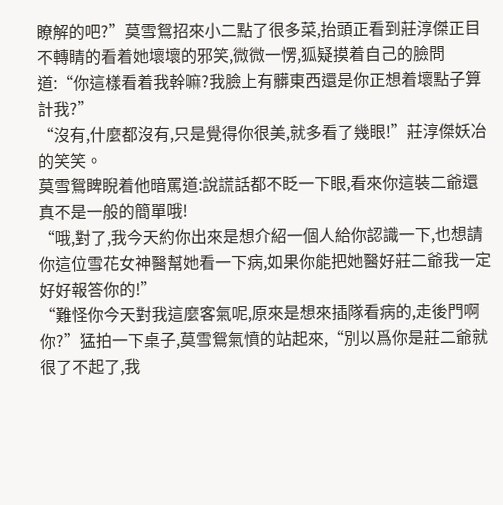瞭解的吧?”莫雪鴛招來小二點了很多菜,抬頭正看到莊淳傑正目不轉睛的看着她壞壞的邪笑,微微一愣,狐疑摸着自己的臉問道:“你這樣看着我幹嘛?我臉上有髒東西還是你正想着壞點子算計我?”
“沒有,什麼都沒有,只是覺得你很美,就多看了幾眼!”莊淳傑妖冶的笑笑。
莫雪鴛睥睨着他暗罵道:說謊話都不眨一下眼,看來你這裝二爺還真不是一般的簡單哦!
“哦,對了,我今天約你出來是想介紹一個人給你認識一下,也想請你這位雪花女神醫幫她看一下病,如果你能把她醫好莊二爺我一定好好報答你的!”
“難怪你今天對我這麼客氣呢,原來是想來插隊看病的,走後門啊你?”猛拍一下桌子,莫雪鴛氣憤的站起來,“別以爲你是莊二爺就很了不起了,我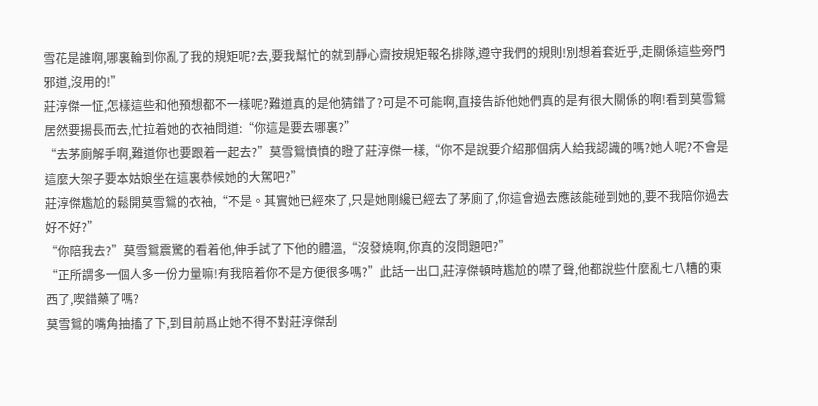雪花是誰啊,哪裏輪到你亂了我的規矩呢?去,要我幫忙的就到靜心齋按規矩報名排隊,遵守我們的規則!別想着套近乎,走關係這些旁門邪道,沒用的!”
莊淳傑一怔,怎樣這些和他預想都不一樣呢?難道真的是他猜錯了?可是不可能啊,直接告訴他她們真的是有很大關係的啊!看到莫雪鴛居然要揚長而去,忙拉着她的衣袖問道:“你這是要去哪裏?”
“去茅廁解手啊,難道你也要跟着一起去?”莫雪鴛憤憤的瞪了莊淳傑一樣,“你不是說要介紹那個病人給我認識的嗎?她人呢?不會是這麼大架子要本姑娘坐在這裏恭候她的大駕吧?”
莊淳傑尷尬的鬆開莫雪鴛的衣袖,“不是。其實她已經來了,只是她剛纔已經去了茅廁了,你這會過去應該能碰到她的,要不我陪你過去好不好?”
“你陪我去?”莫雪鴛震驚的看着他,伸手試了下他的體溫,“沒發燒啊,你真的沒問題吧?”
“正所謂多一個人多一份力量嘛!有我陪着你不是方便很多嗎?”此話一出口,莊淳傑頓時尷尬的噤了聲,他都說些什麼亂七八糟的東西了,喫錯藥了嗎?
莫雪鴛的嘴角抽搐了下,到目前爲止她不得不對莊淳傑刮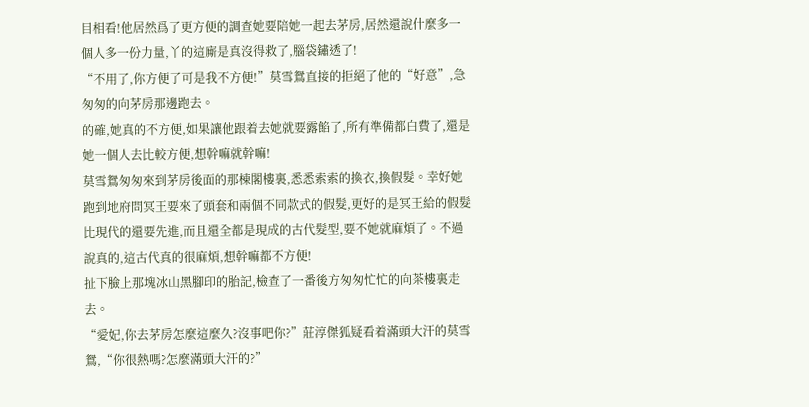目相看!他居然爲了更方便的調查她要陪她一起去茅房,居然還說什麼多一個人多一份力量,丫的這廝是真沒得救了,腦袋鏽透了!
“不用了,你方便了可是我不方便!”莫雪鴛直接的拒絕了他的“好意”,急匆匆的向茅房那邊跑去。
的確,她真的不方便,如果讓他跟着去她就要露餡了,所有準備都白費了,還是她一個人去比較方便,想幹嘛就幹嘛!
莫雪鴛匆匆來到茅房後面的那棟閣樓裏,悉悉索索的換衣,換假髮。幸好她跑到地府問冥王要來了頭套和兩個不同款式的假髮,更好的是冥王給的假髮比現代的還要先進,而且還全都是現成的古代髮型,要不她就麻煩了。不過說真的,這古代真的很麻煩,想幹嘛都不方便!
扯下臉上那塊冰山黑腳印的胎記,檢查了一番後方匆匆忙忙的向茶樓裏走去。
“愛妃,你去茅房怎麼這麼久?沒事吧你?”莊淳傑狐疑看着滿頭大汗的莫雪鴛,“你很熱嗎?怎麼滿頭大汗的?”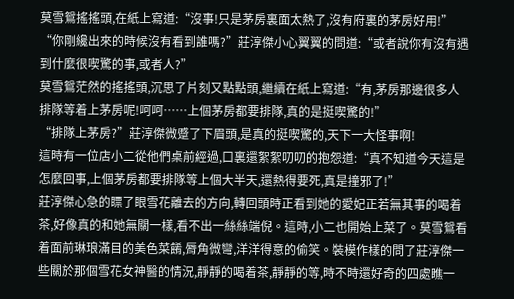莫雪鴛搖搖頭,在紙上寫道:“沒事!只是茅房裏面太熱了,沒有府裏的茅房好用!”
“你剛纔出來的時候沒有看到誰嗎?”莊淳傑小心翼翼的問道:“或者說你有沒有遇到什麼很喫驚的事,或者人?”
莫雪鴛茫然的搖搖頭,沉思了片刻又點點頭,繼續在紙上寫道:“有,茅房那邊很多人排隊等着上茅房呢!呵呵……上個茅房都要排隊,真的是挺喫驚的!”
“排隊上茅房?”莊淳傑微蹙了下眉頭,是真的挺喫驚的,天下一大怪事啊!
這時有一位店小二從他們桌前經過,口裏還絮絮叨叨的抱怨道:“真不知道今天這是怎麼回事,上個茅房都要排隊等上個大半天,還熱得要死,真是撞邪了!”
莊淳傑心急的瞟了眼雪花離去的方向,轉回頭時正看到她的愛妃正若無其事的喝着茶,好像真的和她無關一樣,看不出一絲絲端倪。這時,小二也開始上菜了。莫雪鴛看着面前琳琅滿目的美色菜餚,脣角微彎,洋洋得意的偷笑。裝模作樣的問了莊淳傑一些關於那個雪花女神醫的情況,靜靜的喝着茶,靜靜的等,時不時還好奇的四處瞧一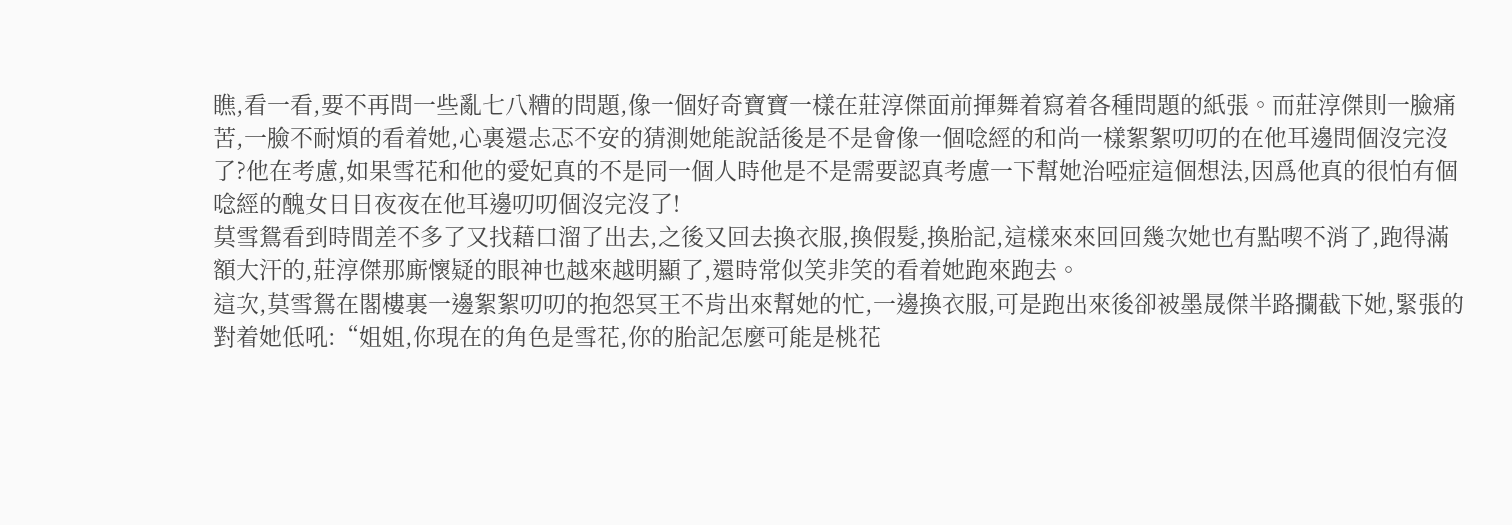瞧,看一看,要不再問一些亂七八糟的問題,像一個好奇寶寶一樣在莊淳傑面前揮舞着寫着各種問題的紙張。而莊淳傑則一臉痛苦,一臉不耐煩的看着她,心裏還忐忑不安的猜測她能說話後是不是會像一個唸經的和尚一樣絮絮叨叨的在他耳邊問個沒完沒了?他在考慮,如果雪花和他的愛妃真的不是同一個人時他是不是需要認真考慮一下幫她治啞症這個想法,因爲他真的很怕有個唸經的醜女日日夜夜在他耳邊叨叨個沒完沒了!
莫雪鴛看到時間差不多了又找藉口溜了出去,之後又回去換衣服,換假髮,換胎記,這樣來來回回幾次她也有點喫不消了,跑得滿額大汗的,莊淳傑那廝懷疑的眼神也越來越明顯了,還時常似笑非笑的看着她跑來跑去。
這次,莫雪鴛在閣樓裏一邊絮絮叨叨的抱怨冥王不肯出來幫她的忙,一邊換衣服,可是跑出來後卻被墨晟傑半路攔截下她,緊張的對着她低吼:“姐姐,你現在的角色是雪花,你的胎記怎麼可能是桃花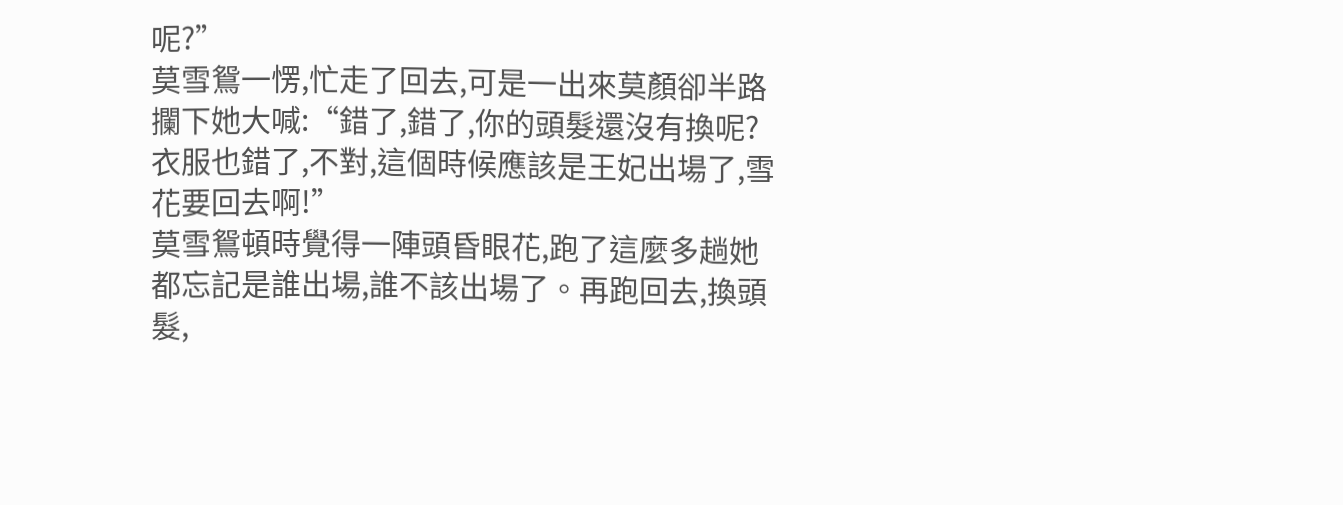呢?”
莫雪鴛一愣,忙走了回去,可是一出來莫顏卻半路攔下她大喊:“錯了,錯了,你的頭髮還沒有換呢?衣服也錯了,不對,這個時候應該是王妃出場了,雪花要回去啊!”
莫雪鴛頓時覺得一陣頭昏眼花,跑了這麼多趟她都忘記是誰出場,誰不該出場了。再跑回去,換頭髮,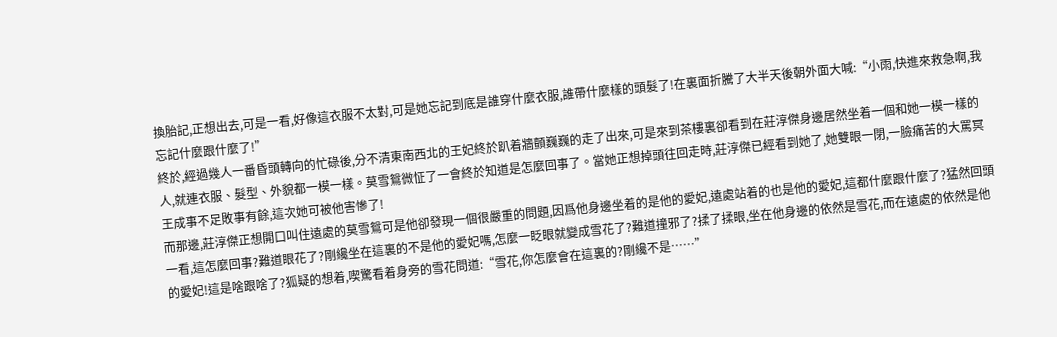換胎記,正想出去,可是一看,好像這衣服不太對,可是她忘記到底是誰穿什麼衣服,誰帶什麼樣的頭髮了!在裏面折騰了大半天後朝外面大喊:“小雨,快進來救急啊,我忘記什麼跟什麼了!”
終於,經過幾人一番昏頭轉向的忙碌後,分不清東南西北的王妃終於趴着牆顫巍巍的走了出來,可是來到茶樓裏卻看到在莊淳傑身邊居然坐着一個和她一模一樣的人,就連衣服、髮型、外貌都一模一樣。莫雪鴛微怔了一會終於知道是怎麼回事了。當她正想掉頭往回走時,莊淳傑已經看到她了,她雙眼一閉,一臉痛苦的大罵冥王成事不足敗事有餘,這次她可被他害慘了!
而那邊,莊淳傑正想開口叫住遠處的莫雪鴛可是他卻發現一個很嚴重的問題,因爲他身邊坐着的是他的愛妃,遠處站着的也是他的愛妃,這都什麼跟什麼了?猛然回頭一看,這怎麼回事?難道眼花了?剛纔坐在這裏的不是他的愛妃嗎,怎麼一眨眼就變成雪花了?難道撞邪了?揉了揉眼,坐在他身邊的依然是雪花,而在遠處的依然是他的愛妃!這是啥跟啥了?狐疑的想着,喫驚看着身旁的雪花問道:“雪花,你怎麼會在這裏的?剛纔不是……”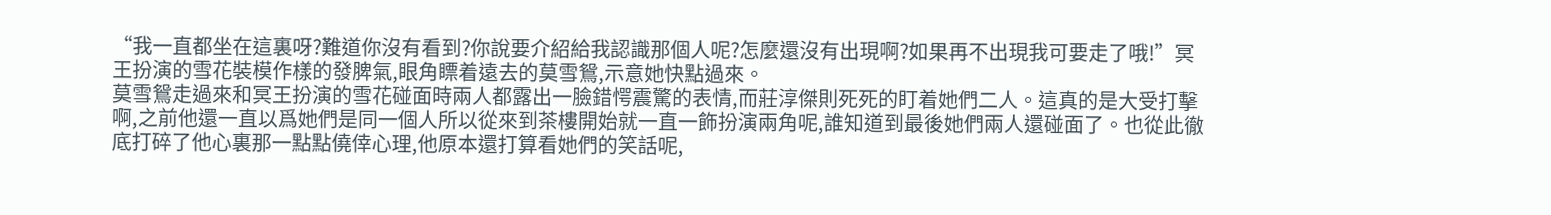“我一直都坐在這裏呀?難道你沒有看到?你說要介紹給我認識那個人呢?怎麼還沒有出現啊?如果再不出現我可要走了哦!”冥王扮演的雪花裝模作樣的發脾氣,眼角瞟着遠去的莫雪鴛,示意她快點過來。
莫雪鴛走過來和冥王扮演的雪花碰面時兩人都露出一臉錯愕震驚的表情,而莊淳傑則死死的盯着她們二人。這真的是大受打擊啊,之前他還一直以爲她們是同一個人所以從來到茶樓開始就一直一飾扮演兩角呢,誰知道到最後她們兩人還碰面了。也從此徹底打碎了他心裏那一點點僥倖心理,他原本還打算看她們的笑話呢,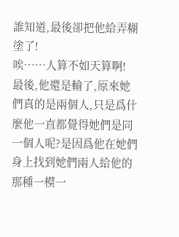誰知道,最後卻把他給弄糊塗了!
唉……人算不如天算啊!
最後,他還是輸了,原來她們真的是兩個人,只是爲什麼他一直都覺得她們是同一個人呢?是因爲他在她們身上找到她們兩人給他的那種一模一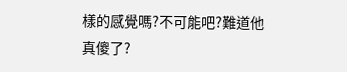樣的感覺嗎?不可能吧?難道他真傻了?